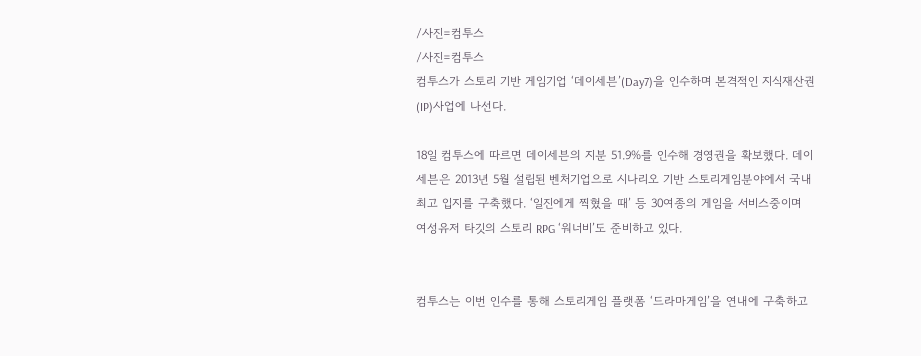/사진=컴투스
/사진=컴투스
컴투스가 스토리 기반 게임기업 ‘데이세븐’(Day7)을 인수하며 본격적인 지식재산권(IP)사업에 나선다.

18일 컴투스에 따르면 데이세븐의 지분 51.9%를 인수해 경영권을 확보했다. 데이세븐은 2013년 5월 설립된 벤처기업으로 시나리오 기반 스토리게임분야에서 국내 최고 입지를 구축했다. ‘일진에게 찍혔을 때’ 등 30여종의 게임을 서비스중이며 여성유저 타깃의 스토리 RPG ‘워너비’도 준비하고 있다.


컴투스는 이번 인수를 통해 스토리게임 플랫폼 ‘드라마게임’을 연내에 구축하고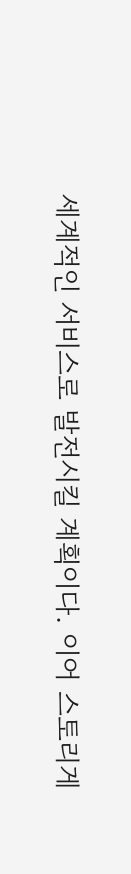세계적인 서비스로 발전시킬 계획이다. 이어 스토리게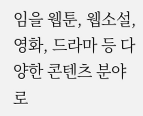임을 웹툰, 웹소설, 영화, 드라마 등 다양한 콘텐츠 분야로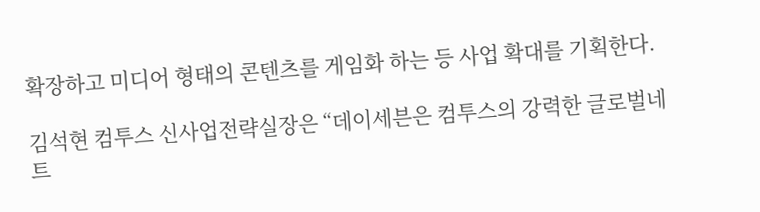확장하고 미디어 형태의 콘텐츠를 게임화 하는 등 사업 확대를 기획한다.

김석현 컴투스 신사업전략실장은 “데이세븐은 컴투스의 강력한 글로벌네트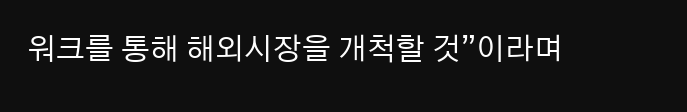워크를 통해 해외시장을 개척할 것”이라며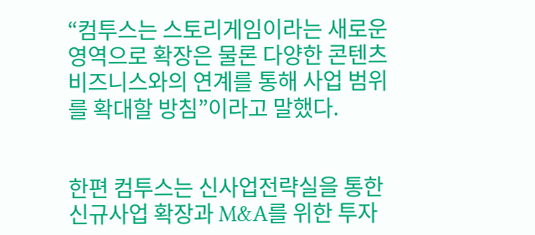“컴투스는 스토리게임이라는 새로운 영역으로 확장은 물론 다양한 콘텐츠비즈니스와의 연계를 통해 사업 범위를 확대할 방침”이라고 말했다.


한편 컴투스는 신사업전략실을 통한 신규사업 확장과 M&A를 위한 투자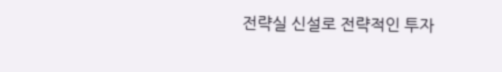전략실 신설로 전략적인 투자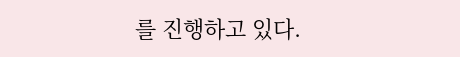를 진행하고 있다.